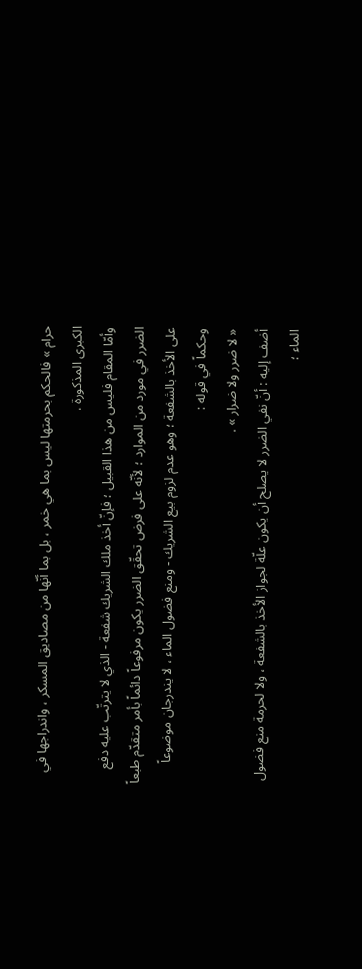حرام » فالحكم بحرمتها ليس بما هي خمر ، بل بما أنّها من مصاديق المسكر ، واندراجها في الكبرى المذكورة .
وأمّا المقام فليس من هذا القبيل ؛ فإنّ أخذ ملك الشريك شفعة - الذي لا يترتّب عليه دفع الضرر في مورد من الموارد ؛ لأنّه على فرض تحقّق الضرر يكون مرفوعاً دائماً بأمر متقدّم طبعاً على الأخذ بالشفعة ؛ وهو عدم لزوم بيع الشريك - ومنع فضول الماء ، لا يندرجان موضوعاً وحكماً في قوله :
« لا ضرر ولا ضرار » .
أضف إليه : أنّ نفي الضرر لا يصلح أن يكون علّة لجواز الأخذ بالشفعة ، ولا لحرمة منع فضول الماء ؛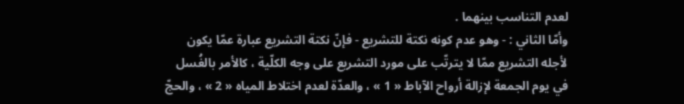لعدم التناسب بينهما .
وأمّا الثاني : - وهو عدم كونه نكتة للتشريع - فإنّ نكتة التشريع عبارة عمّا يكون لأجله التشريع ممّا لا يترتّب على مورد التشريع على وجه الكلّية ، كالأمر بالغُسل في يوم الجمعة لإزالة أرواح الآباط « 1 » ، والعدّة لعدم اختلاط المياه « 2 » ، والحجّ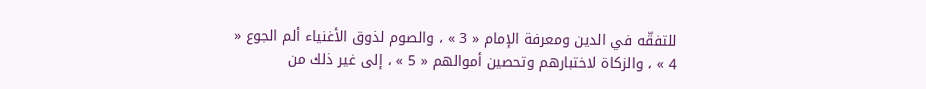للتفقّه في الدين ومعرفة الإمام « 3 » ، والصوم لذوق الأغنياء ألم الجوع « 4 » ، والزكاة لاختبارهم وتحصين أموالهم « 5 » ، إلى غير ذلك من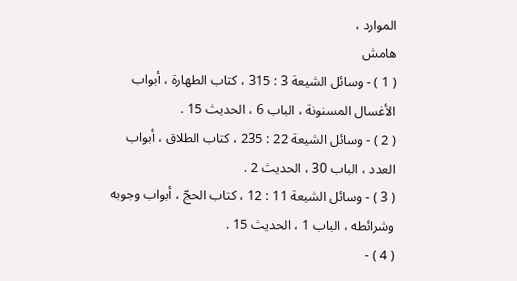الموارد ،
هامش
( 1 ) - وسائل الشيعة 3 : 315 ، كتاب الطهارة ، أبواب الأغسال المسنونة ، الباب 6 ، الحديث 15 .
( 2 ) - وسائل الشيعة 22 : 235 ، كتاب الطلاق ، أبواب العدد ، الباب 30 ، الحديث 2 .
( 3 ) - وسائل الشيعة 11 : 12 ، كتاب الحجّ ، أبواب وجوبه وشرائطه ، الباب 1 ، الحديث 15 .
( 4 ) -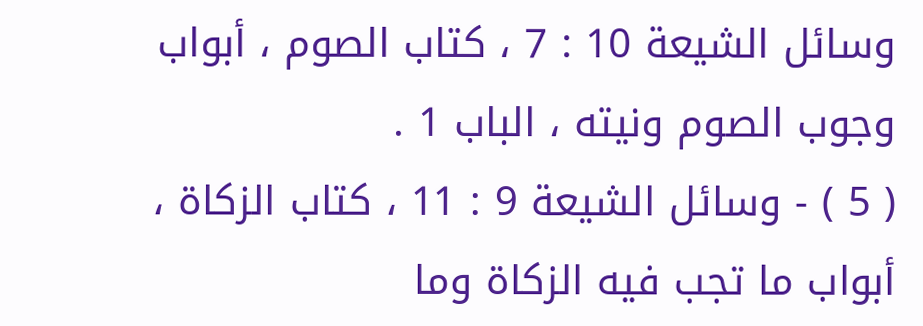وسائل الشيعة 10 : 7 ، كتاب الصوم ، أبواب وجوب الصوم ونيته ، الباب 1 .
( 5 ) - وسائل الشيعة 9 : 11 ، كتاب الزكاة ، أبواب ما تجب فيه الزكاة وما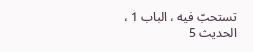تستحبّ فيه ، الباب 1 ، الحديث 5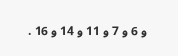و 6 و 7 و 11 و 14 و 16 .